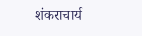शंकराचार्य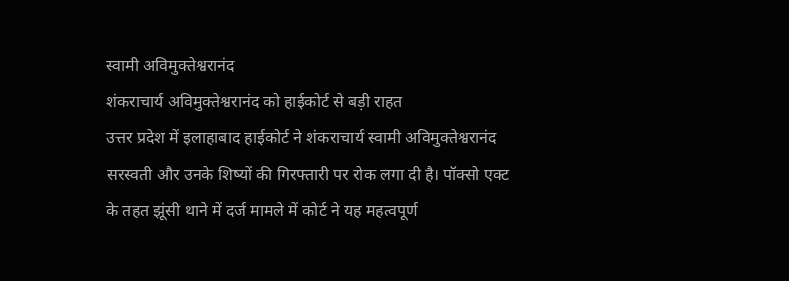स्वामी अविमुक्तेश्वरानंद
शंकराचार्य अविमुक्तेश्वरानंद को हाईकोर्ट से बड़ी राहत
उत्तर प्रदेश में इलाहाबाद हाईकोर्ट ने शंकराचार्य स्वामी अविमुक्तेश्वरानंद सरस्वती और उनके शिष्यों की गिरफ्तारी पर रोक लगा दी है। पॉक्सो एक्ट के तहत झूंसी थाने में दर्ज मामले में कोर्ट ने यह महत्वपूर्ण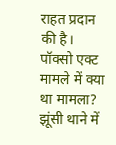राहत प्रदान की है।
पॉक्सो एक्ट मामले में क्या था मामला?
झूंसी थाने में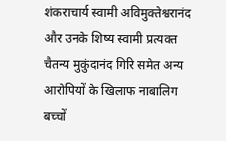शंकराचार्य स्वामी अविमुक्तेश्वरानंद और उनके शिष्य स्वामी प्रत्यक्त चैतन्य मुकुंदानंद गिरि समेत अन्य आरोपियों के खिलाफ नाबालिग बच्चों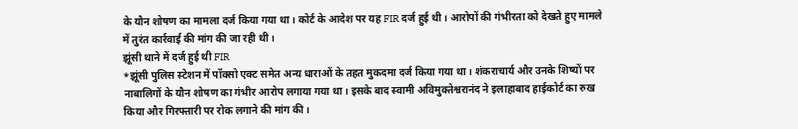के यौन शोषण का मामला दर्ज किया गया था। कोर्ट के आदेश पर यह FIR दर्ज हुई थी। आरोपों की गंभीरता को देखते हुए मामले में तुरंत कार्रवाई की मांग की जा रही थी।
झूंसी थाने में दर्ज हुई थी FIR
*झूंसी पुलिस स्टेशन में पॉक्सो एक्ट समेत अन्य धाराओं के तहत मुकदमा दर्ज किया गया था। शंकराचार्य और उनके शिष्यों पर नाबालिगों के यौन शोषण का गंभीर आरोप लगाया गया था। इसके बाद स्वामी अविमुक्तेश्वरानंद ने इलाहाबाद हाईकोर्ट का रुख किया और गिरफ्तारी पर रोक लगाने की मांग की।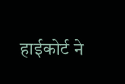हाईकोर्ट ने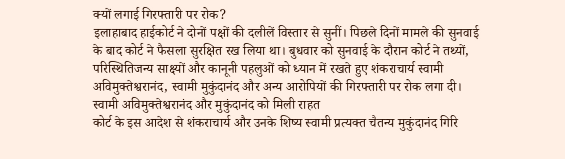क्यों लगाई गिरफ्तारी पर रोक?
इलाहाबाद हाईकोर्ट ने दोनों पक्षों की दलीलें विस्तार से सुनीं। पिछले दिनों मामले की सुनवाई के बाद कोर्ट ने फैसला सुरक्षित रख लिया था। बुधवार को सुनवाई के दौरान कोर्ट ने तथ्यों, परिस्थितिजन्य साक्ष्यों और कानूनी पहलुओं को ध्यान में रखते हुए शंकराचार्य स्वामी अविमुक्तेश्वरानंद, स्वामी मुकुंदानंद और अन्य आरोपियों की गिरफ्तारी पर रोक लगा दी।
स्वामी अविमुक्तेश्वरानंद और मुकुंदानंद को मिली राहत
कोर्ट के इस आदेश से शंकराचार्य और उनके शिष्य स्वामी प्रत्यक्त चैतन्य मुकुंदानंद गिरि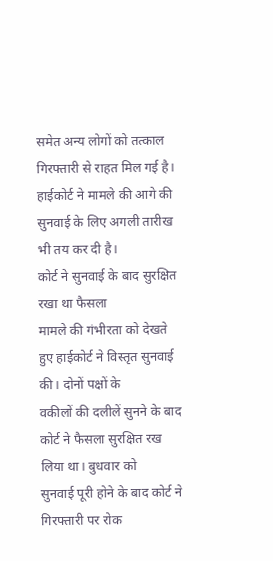समेत अन्य लोगों को तत्काल गिरफ्तारी से राहत मिल गई है। हाईकोर्ट ने मामले की आगे की सुनवाई के लिए अगली तारीख भी तय कर दी है।
कोर्ट ने सुनवाई के बाद सुरक्षित रखा था फैसला
मामले की गंभीरता को देखते हुए हाईकोर्ट ने विस्तृत सुनवाई की। दोनों पक्षों के
वकीलों की दलीलें सुनने के बाद कोर्ट ने फैसला सुरक्षित रख लिया था। बुधवार को
सुनवाई पूरी होने के बाद कोर्ट ने गिरफ्तारी पर रोक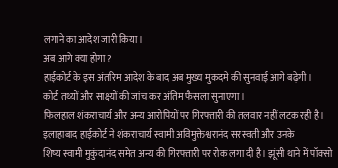लगाने का आदेश जारी किया।
अब आगे क्या होगा?
हाईकोर्ट के इस अंतरिम आदेश के बाद अब मुख्य मुकदमे की सुनवाई आगे बढ़ेगी।
कोर्ट तथ्यों और साक्ष्यों की जांच कर अंतिम फैसला सुनाएगा।
फिलहाल शंकराचार्य और अन्य आरोपियों पर गिरफ्तारी की तलवार नहीं लटक रही है।
इलाहाबाद हाईकोर्ट ने शंकराचार्य स्वामी अविमुक्तेश्वरानंद सरस्वती और उनके
शिष्य स्वामी मुकुंदानंद समेत अन्य की गिरफ्तारी पर रोक लगा दी है। झूंसी थाने में पॉक्सो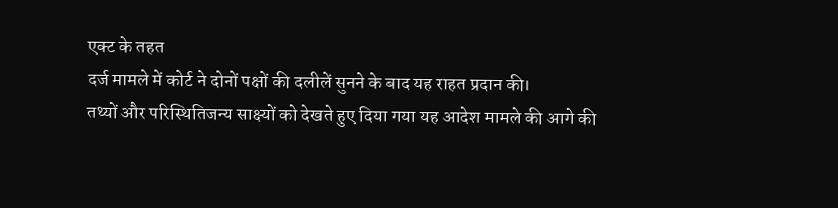एक्ट के तहत
दर्ज मामले में कोर्ट ने दोनों पक्षों की दलीलें सुनने के बाद यह राहत प्रदान की।
तथ्यों और परिस्थितिजन्य साक्ष्यों को देखते हुए दिया गया यह आदेश मामले की आगे की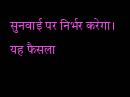सुनवाई पर निर्भर करेगा।
यह फैसला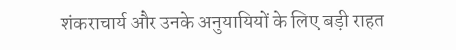शंकराचार्य और उनके अनुयायियों के लिए बड़ी राहत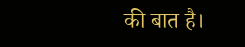की बात है।